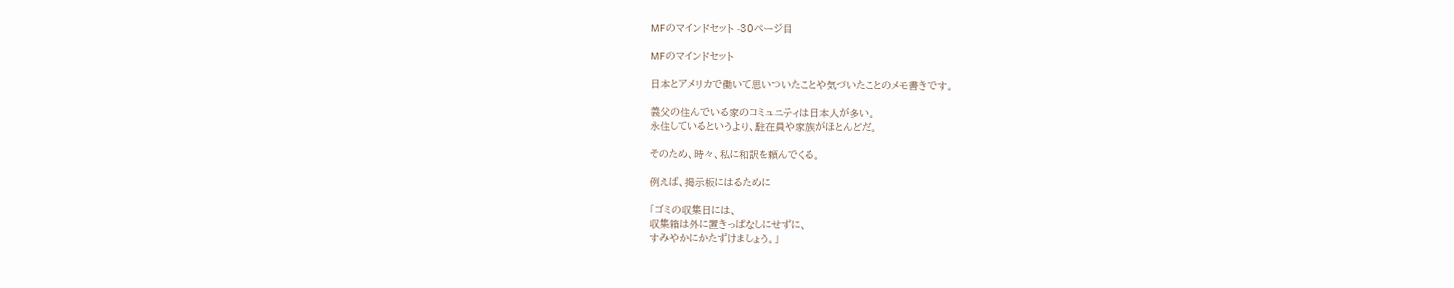MFのマインドセット -30ページ目

MFのマインドセット

日本とアメリカで働いて思いついたことや気づいたことのメモ書きです。

義父の住んでいる家のコミュニティは日本人が多い。
永住しているというより、駐在員や家族がほとんどだ。

そのため、時々、私に和訳を頼んでくる。

例えば、掲示板にはるために

「ゴミの収集日には、
収集箱は外に置きっぱなしにせずに、
すみやかにかたずけましょう。」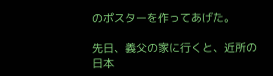のポスターを作ってあげた。

先日、義父の家に行くと、近所の日本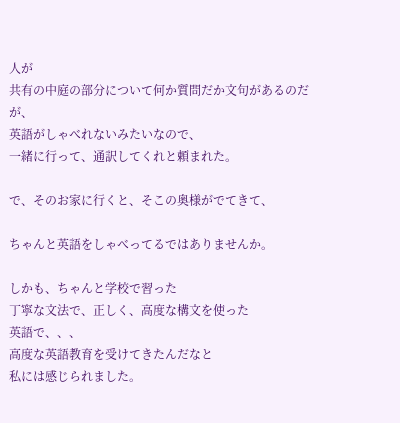人が
共有の中庭の部分について何か質問だか文句があるのだが、
英語がしゃべれないみたいなので、
一緒に行って、通訳してくれと頼まれた。

で、そのお家に行くと、そこの奥様がでてきて、

ちゃんと英語をしゃべってるではありませんか。

しかも、ちゃんと学校で習った
丁寧な文法で、正しく、高度な構文を使った
英語で、、、
高度な英語教育を受けてきたんだなと
私には感じられました。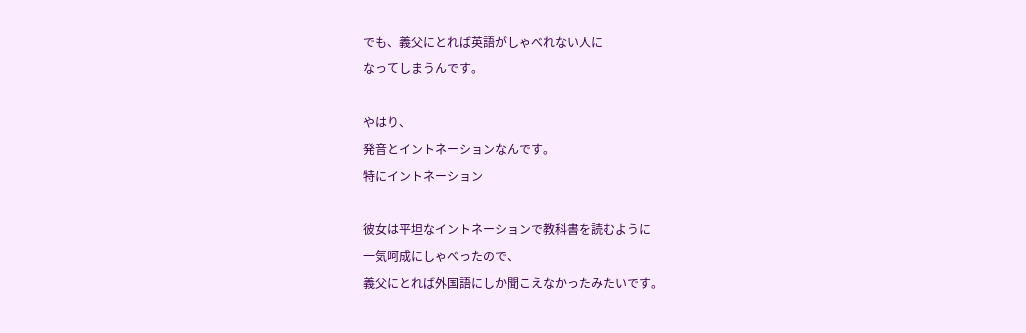でも、義父にとれば英語がしゃべれない人に
なってしまうんです。

やはり、
発音とイントネーションなんです。
特にイントネーション

彼女は平坦なイントネーションで教科書を読むように
一気呵成にしゃべったので、
義父にとれば外国語にしか聞こえなかったみたいです。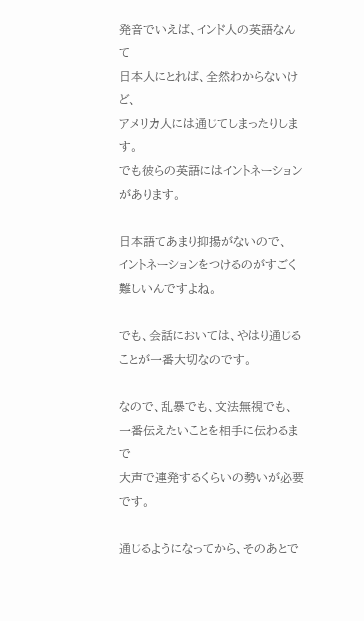発音でいえば、インド人の英語なんて
日本人にとれば、全然わからないけど、
アメリカ人には通じてしまったりします。
でも彼らの英語にはイントネーションがあります。

日本語てあまり抑揚がないので、
イントネーションをつけるのがすごく難しいんですよね。

でも、会話においては、やはり通じることが一番大切なのです。

なので、乱暴でも、文法無視でも、
一番伝えたいことを相手に伝わるまで
大声で連発するくらいの勢いが必要です。

通じるようになってから、そのあとで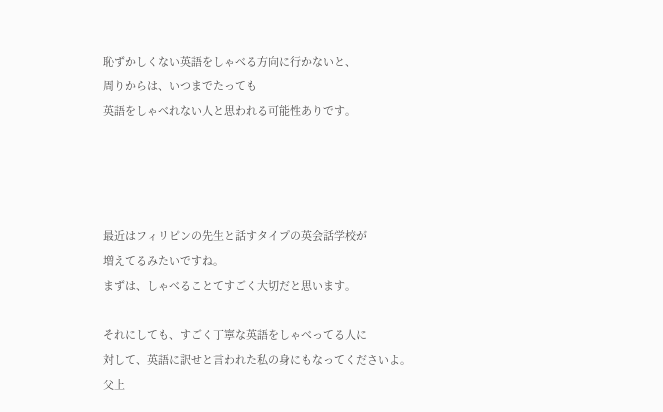恥ずかしくない英語をしゃべる方向に行かないと、
周りからは、いつまでたっても
英語をしゃべれない人と思われる可能性ありです。




最近はフィリピンの先生と話すタイプの英会話学校が
増えてるみたいですね。
まずは、しゃべることてすごく大切だと思います。

それにしても、すごく丁寧な英語をしゃべってる人に
対して、英語に訳せと言われた私の身にもなってくださいよ。
父上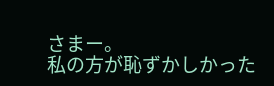さまー。
私の方が恥ずかしかった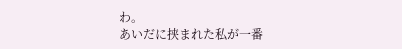わ。
あいだに挟まれた私が一番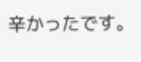辛かったです。